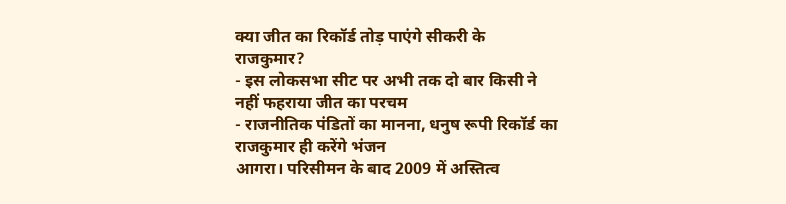क्या जीत का रिकॉर्ड तोड़ पाएंगे सीकरी के राजकुमार?
- इस लोकसभा सीट पर अभी तक दो बार किसी ने नहीं फहराया जीत का परचम
- राजनीतिक पंडितों का मानना, धनुष रूपी रिकॉर्ड का राजकुमार ही करेंगे भंजन
आगरा। परिसीमन के बाद 2009 में अस्तित्व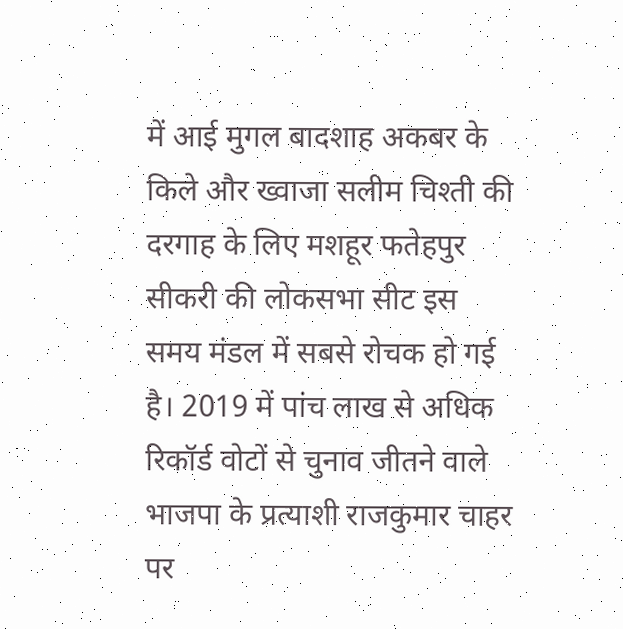में आई मुगल बादशाह अकबर के किले और ख्वाजा सलीम चिश्ती की दरगाह के लिए मशहूर फतेहपुर सीकरी की लोकसभा सीट इस समय मंडल में सबसे रोचक हो गई है। 2019 में पांच लाख से अधिक रिकॉर्ड वोटों से चुनाव जीतने वाले भाजपा के प्रत्याशी राजकुमार चाहर पर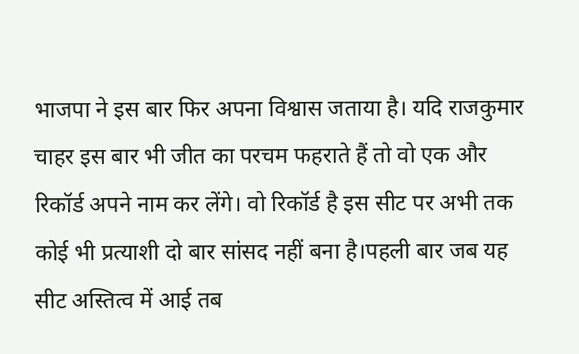भाजपा ने इस बार फिर अपना विश्वास जताया है। यदि राजकुमार चाहर इस बार भी जीत का परचम फहराते हैं तो वो एक और रिकॉर्ड अपने नाम कर लेंगे। वो रिकॉर्ड है इस सीट पर अभी तक कोई भी प्रत्याशी दो बार सांसद नहीं बना है।पहली बार जब यह सीट अस्तित्व में आई तब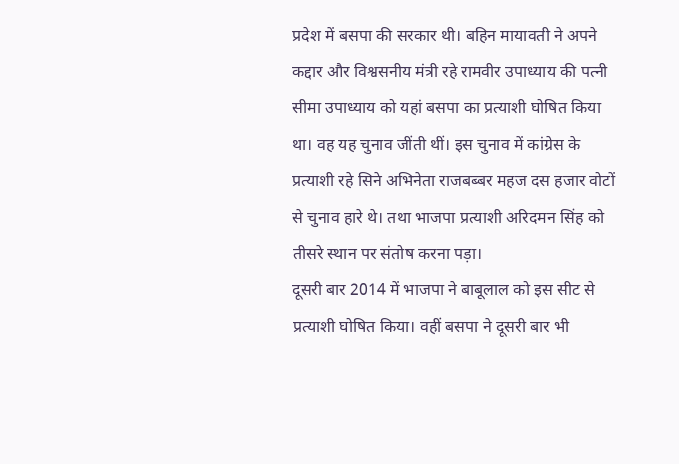प्रदेश में बसपा की सरकार थी। बहिन मायावती ने अपने कद्दार और विश्वसनीय मंत्री रहे रामवीर उपाध्याय की पत्नी सीमा उपाध्याय को यहां बसपा का प्रत्याशी घोषित किया था। वह यह चुनाव जींती थीं। इस चुनाव में कांग्रेस के प्रत्याशी रहे सिने अभिनेता राजबब्बर महज दस हजार वोटों से चुनाव हारे थे। तथा भाजपा प्रत्याशी अरिदमन सिंह को तीसरे स्थान पर संतोष करना पड़ा।
दूसरी बार 2014 में भाजपा ने बाबूलाल को इस सीट से प्रत्याशी घोषित किया। वहीं बसपा ने दूसरी बार भी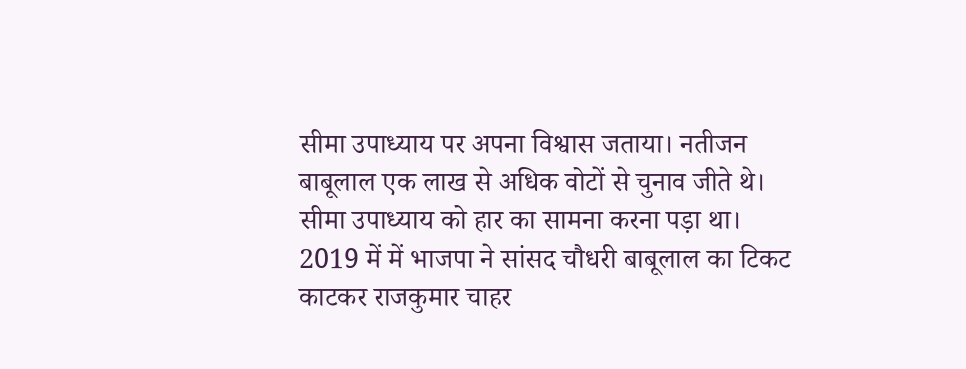सीमा उपाध्याय पर अपना विश्वास जताया। नतीजन बाबूलाल एक लाख से अधिक वोटों से चुनाव जीते थे। सीमा उपाध्याय को हार का सामना करना पड़ा था। 2019 में में भाजपा ने सांसद चौधरी बाबूलाल का टिकट काटकर राजकुमार चाहर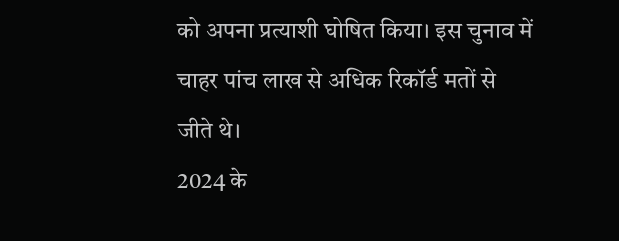को अपना प्रत्याशी घोषित किया। इस चुनाव में चाहर पांच लाख से अधिक रिकॉर्ड मतों से जीते थे।
2024 के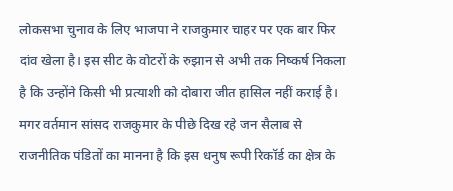लोकसभा चुनाव के लिए भाजपा ने राजकुमार चाहर पर एक बार फिर दांव खेला है। इस सीट के वोटरों के रुझान से अभी तक निष्कर्ष निकला है कि उन्होंने किसी भी प्रत्याशी को दोबारा जीत हासिल नहीं कराई है। मगर वर्तमान सांसद राजकुमार के पीछे दिख रहे जन सैलाब से राजनीतिक पंडितों का मानना है कि इस धनुष रूपी रिकॉर्ड का क्षेत्र के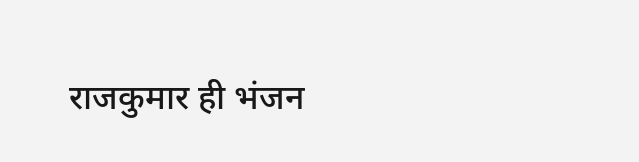राजकुमार ही भंजन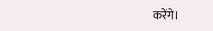करेंगे।